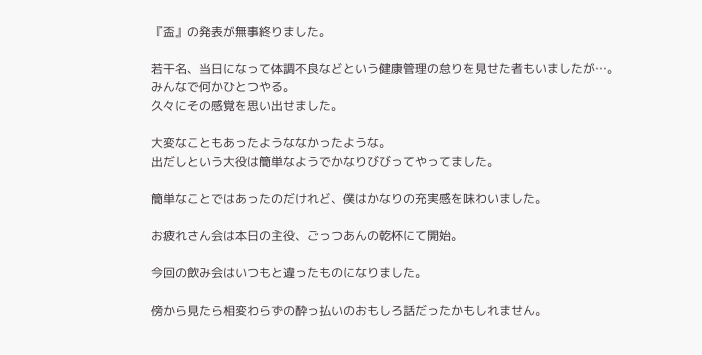『盃』の発表が無事終りました。

若干名、当日になって体調不良などという健康管理の怠りを見せた者もいましたが…。
みんなで何かひとつやる。
久々にその感覚を思い出せました。

大変なこともあったようななかったような。
出だしという大役は簡単なようでかなりびびってやってました。

簡単なことではあったのだけれど、僕はかなりの充実感を味わいました。

お疲れさん会は本日の主役、ごっつあんの乾杯にて開始。

今回の飲み会はいつもと違ったものになりました。

傍から見たら相変わらずの酔っ払いのおもしろ話だったかもしれません。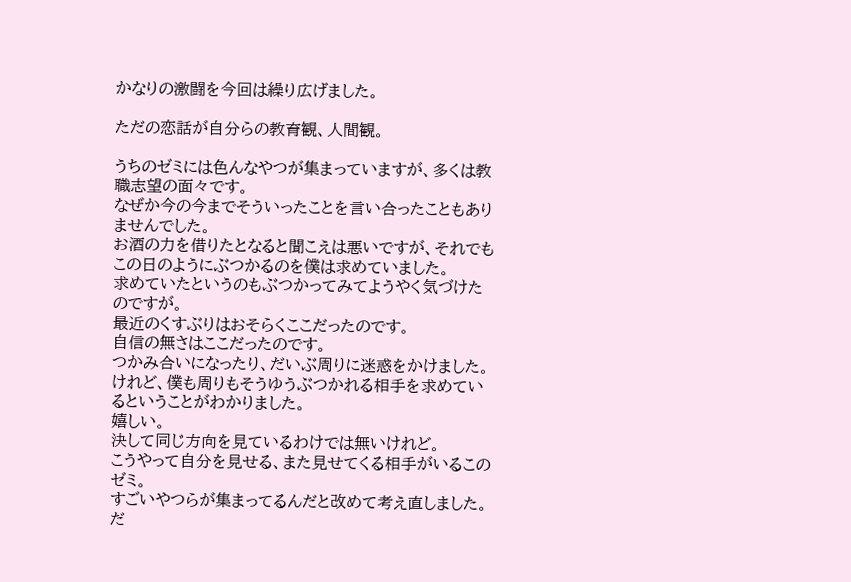かなりの激闘を今回は繰り広げました。

ただの恋話が自分らの教育観、人間観。

うちのゼミには色んなやつが集まっていますが、多くは教職志望の面々です。
なぜか今の今までそういったことを言い合ったこともありませんでした。
お酒の力を借りたとなると聞こえは悪いですが、それでもこの日のようにぶつかるのを僕は求めていました。
求めていたというのもぶつかってみてようやく気づけたのですが。
最近のくすぶりはおそらくここだったのです。
自信の無さはここだったのです。
つかみ合いになったり、だいぶ周りに迷惑をかけました。
けれど、僕も周りもそうゆうぶつかれる相手を求めているということがわかりました。
嬉しい。
決して同じ方向を見ているわけでは無いけれど。
こうやって自分を見せる、また見せてくる相手がいるこのゼミ。
すごいやつらが集まってるんだと改めて考え直しました。
だ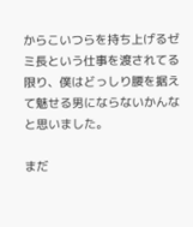からこいつらを持ち上げるゼミ長という仕事を渡されてる限り、僕はどっしり腰を据えて魅せる男にならないかんなと思いました。

まだ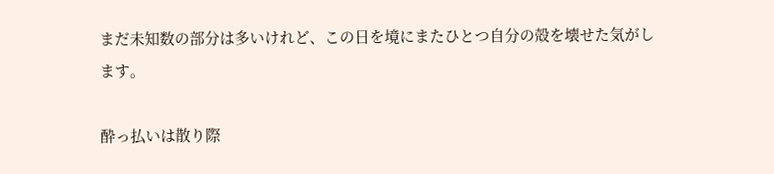まだ未知数の部分は多いけれど、この日を境にまたひとつ自分の殻を壊せた気がします。

酔っ払いは散り際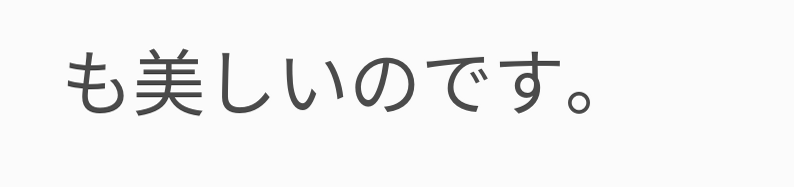も美しいのです。